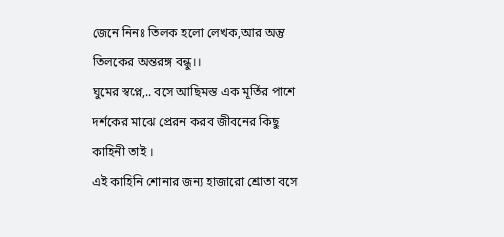জেনে নিনঃ তিলক হলো লেখক,আর অন্তু তিলকের অন্তরঙ্গ বন্ধু।।
ঘুমের স্বপ্নে,.. বসে আছিমস্ত এক মূর্তির পাশে দর্শকের মাঝে প্রেরন করব জীবনের কিছু কাহিনী তাই ।
এই কাহিনি শোনার জন্য হাজারো শ্রোতা বসে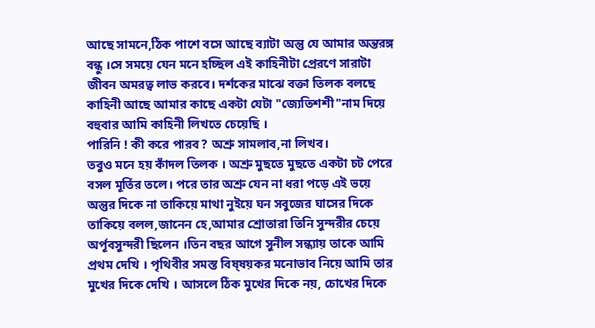আছে সামনে,ঠিক পাশে বসে আছে ব্যাটা অন্তু যে আমার অন্তরঙ্গ বন্ধু ।সে সময়ে যেন মনে হচ্ছিল এই কাহিনীটা প্রেরণে সারাটা জীবন অমরত্ব লাভ করবে। দর্শকের মাঝে বক্তা তিলক বলছে কাহিনী আছে আমার কাছে একটা যেটা "জ্যেতিশশী"নাম দিয়ে বহুবার আমি কাহিনী লিখতে চেয়েছি ।
পারিনি ! কী করে পারব? অশ্রু সামলাব,না লিখব।
তবুও মনে হয় কাঁদল তিলক । অশ্রু মুছতে মুছতে একটা চট পেরে বসল মূর্তির তলে। পরে তার অশ্রু যেন না ধরা পড়ে এই ভয়ে অন্তুর দিকে না তাকিয়ে মাথা নুইয়ে ঘন সবুজের ঘাসের দিকে তাকিয়ে বলল,জানেন হে,আমার শ্রোতারা তিনি সুন্দরীর চেয়ে অর্পূবসুন্দরী ছিলেন ।তিন বছর আগে সুনীল সন্ধ্যায় তাকে আমি প্রথম দেখি । পৃথিবীর সমস্ত বিষ্ষয়কর মনোভাব নিয়ে আমি তার মুখের দিকে দেখি । আসলে ঠিক মুখের দিকে নয়, চোখের দিকে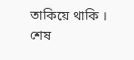তাকিয়ে থাকি ।
শেষ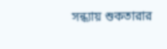সন্ধ্যায় শুকতারার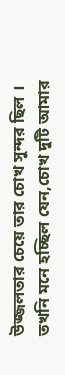উজ্জলতার চেয়ে তার চোখ সুন্দর ছিল । তখনি মনে হচ্ছিল যেন,চোখ দুটি আমার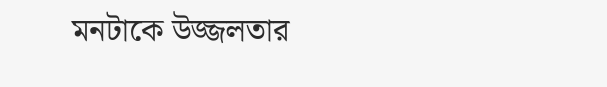মনটাকে উজ্জলতার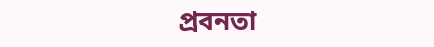প্রবনতা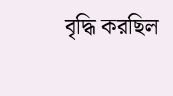বৃদ্ধি করছিল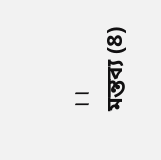।।
মন্তব্য (8)